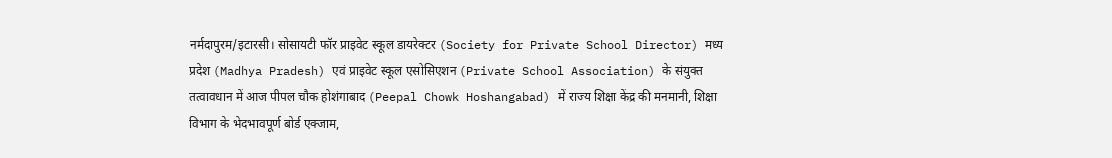नर्मदापुरम/इटारसी। सोसायटी फॉर प्राइवेट स्कूल डायरेक्टर (Society for Private School Director) मध्य प्रदेश (Madhya Pradesh) एवं प्राइवेट स्कूल एसोसिएशन (Private School Association) के संयुक्त तत्वावधान में आज पीपल चौक होशंगाबाद (Peepal Chowk Hoshangabad) में राज्य शिक्षा केंद्र की मनमानी, शिक्षा विभाग के भेदभावपूर्ण बोर्ड एक्जाम,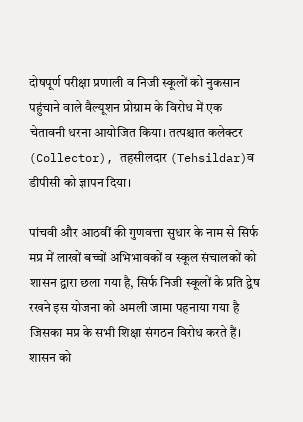दोषपूर्ण परीक्षा प्रणाली व निजी स्कूलों को नुकसान पहुंचाने वाले वैल्यूशन प्रोग्राम के विरोध में एक चेतावनी धरना आयोजित किया। तत्पश्चात कलेक्टर (Collector), तहसीलदार (Tehsildar)व डीपीसी को ज्ञापन दिया।

पांचवी और आठवीं की गुणवत्ता सुधार के नाम से सिर्फ मप्र में लाखों बच्चों अभिभावकों व स्कूल संचालकों को शासन द्वारा छला गया है, सिर्फ निजी स्कूलों के प्रति द्वेष रखने इस योजना को अमली जामा पहनाया गया है जिसका मप्र के सभी शिक्षा संगठन विरोध करते हैं। शासन को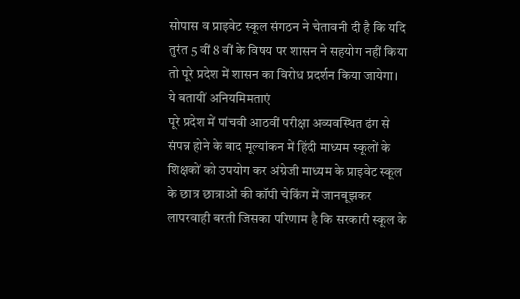सोपास व प्राइवेट स्कूल संगठन ने चेतावनी दी है कि यदि तुरंत 5 वीं 8 वीं के विषय पर शासन ने सहयोग नहीं किया तो पूरे प्रदेश में शासन का विरोध प्रदर्शन किया जायेगा।
ये बतायीं अनियमिमताएं
पूरे प्रदेश में पांचवी आठवीं परीक्षा अव्यवस्थित ढंग से संपन्न होने के बाद मूल्यांकन में हिंदी माध्यम स्कूलों के शिक्षकों को उपयोग कर अंग्रेजी माध्यम के प्राइवेट स्कूल के छात्र छात्राओं की कॉपी चेकिंग में जानबूझकर लापरवाही बरती जिसका परिणाम है कि सरकारी स्कूल के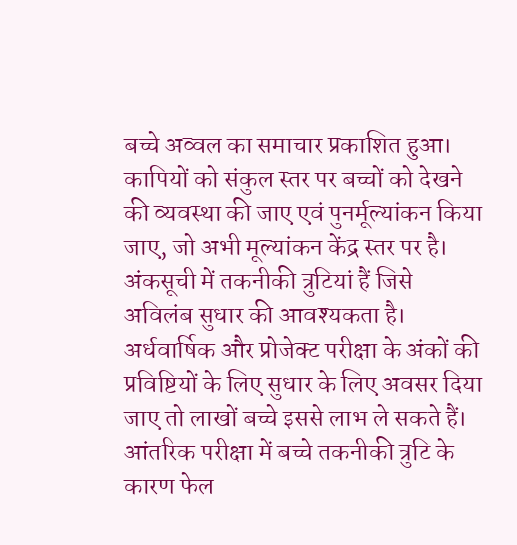बच्चे अव्वल का समाचार प्रकाशित हुआ। कापियों को संकुल स्तर पर बच्चों को देखने की व्यवस्था की जाए एवं पुनर्मूल्यांकन किया जाए, जो अभी मूल्यांकन केंद्र स्तर पर है। अंकसूची में तकनीकी त्रुटियां हैं जिसे अविलंब सुधार की आवश्यकता है। अर्धवार्षिक और प्रोजेक्ट परीक्षा के अंकों की प्रविष्टियों के लिए सुधार के लिए अवसर दिया जाए तो लाखों बच्चे इससे लाभ ले सकते हैं। आंतरिक परीक्षा में बच्चे तकनीकी त्रुटि के कारण फेल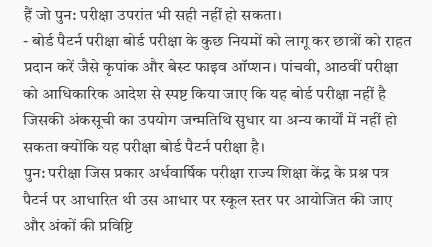हैं जो पुन: परीक्षा उपरांत भी सही नहीं हो सकता।
- बोर्ड पैटर्न परीक्षा बोर्ड परीक्षा के कुछ नियमों को लागू कर छात्रों को राहत प्रदान करें जैसे कृपांक और बेस्ट फाइव ऑप्शन। पांचवी, आठवीं परीक्षा को आधिकारिक आदेश से स्पष्ट किया जाए कि यह बोर्ड परीक्षा नहीं है जिसकी अंकसूची का उपयोग जन्मतिथि सुधार या अन्य कार्यों में नहीं हो सकता क्योंकि यह परीक्षा बोर्ड पैटर्न परीक्षा है।
पुन: परीक्षा जिस प्रकार अर्धवार्षिक परीक्षा राज्य शिक्षा केंद्र के प्रश्न पत्र पैटर्न पर आधारित थी उस आधार पर स्कूल स्तर पर आयोजित की जाए और अंकों की प्रविष्टि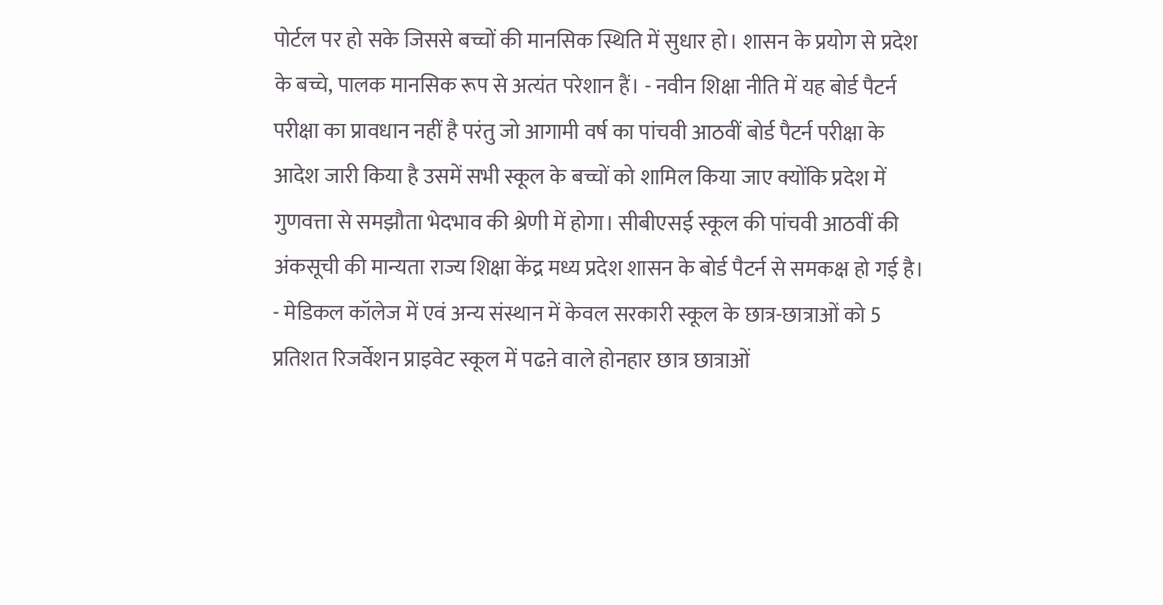पोर्टल पर हो सके जिससे बच्चों की मानसिक स्थिति में सुधार हो। शासन के प्रयोग से प्रदेश के बच्चे, पालक मानसिक रूप से अत्यंत परेशान हैं। - नवीन शिक्षा नीति में यह बोर्ड पैटर्न परीक्षा का प्रावधान नहीं है परंतु जो आगामी वर्ष का पांचवी आठवीं बोर्ड पैटर्न परीक्षा के आदेश जारी किया है उसमें सभी स्कूल के बच्चों को शामिल किया जाए क्योंकि प्रदेश में गुणवत्ता से समझौता भेदभाव की श्रेणी में होगा। सीबीएसई स्कूल की पांचवी आठवीं की अंकसूची की मान्यता राज्य शिक्षा केंद्र मध्य प्रदेश शासन के बोर्ड पैटर्न से समकक्ष हो गई है।
- मेडिकल कॉलेज में एवं अन्य संस्थान में केवल सरकारी स्कूल के छात्र-छात्राओं को 5 प्रतिशत रिजर्वेशन प्राइवेट स्कूल में पढऩे वाले होनहार छात्र छात्राओं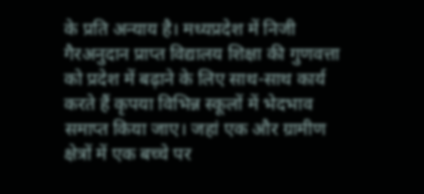के प्रति अन्याय है। मध्यप्रदेश में निजी गैरअनुदान प्राप्त विद्यालय शिक्षा की गुणवत्ता को प्रदेश में बढ़ाने के लिए साथ-साथ कार्य करते हैं कृपया विभिन्न स्कूलों में भेदभाव समाप्त किया जाए। जहां एक और ग्रामीण क्षेत्रों में एक बच्चे पर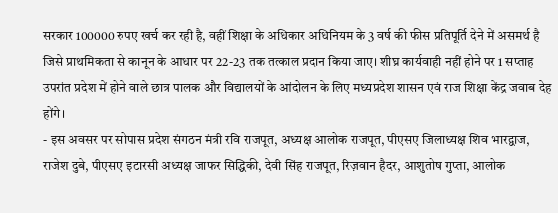सरकार 100000 रुपए खर्च कर रही है, वहीं शिक्षा के अधिकार अधिनियम के 3 वर्ष की फीस प्रतिपूर्ति देने में असमर्थ है जिसे प्राथमिकता से कानून के आधार पर 22-23 तक तत्काल प्रदान किया जाए। शीघ्र कार्यवाही नहीं होने पर 1 सप्ताह उपरांत प्रदेश में होने वाले छात्र पालक और विद्यालयों के आंदोलन के लिए मध्यप्रदेश शासन एवं राज शिक्षा केंद्र जवाब देह होंगे।
- इस अवसर पर सोपास प्रदेश संगठन मंत्री रवि राजपूत, अध्यक्ष आलोक राजपूत, पीएसए जिलाध्यक्ष शिव भारद्वाज, राजेश दुबे, पीएसए इटारसी अध्यक्ष जाफर सिद्धिकी, देवी सिंह राजपूत, रिज़वान हैदर, आशुतोष गुप्ता, आलोक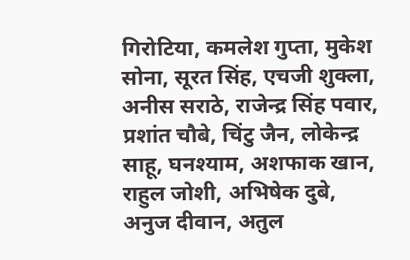गिरोटिया, कमलेश गुप्ता, मुकेश सोना, सूरत सिंह, एचजी शुक्ला, अनीस सराठे, राजेन्द्र सिंह पवार, प्रशांत चौबे, चिंटु जैन, लोकेन्द्र साहू, घनश्याम, अशफाक खान, राहुल जोशी, अभिषेक दुबे, अनुज दीवान, अतुल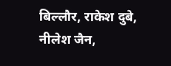बिल्लौर, राकेश दुबे, नीलेश जैन,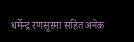धर्मेन्द्र रणसूरमा सहित अनेक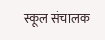स्कूल संचालक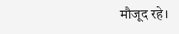मौजूद रहे।